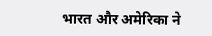भारत और अमेरिका ने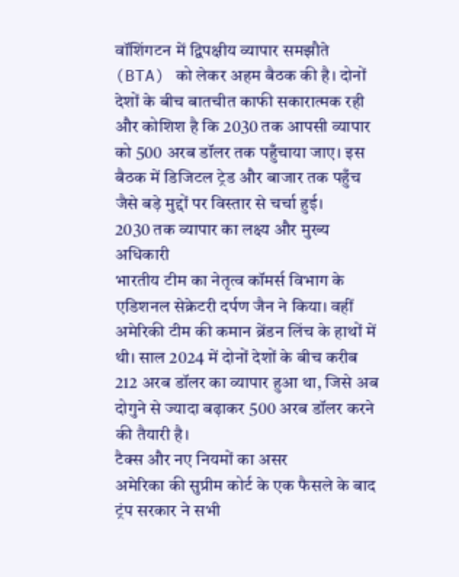वॉशिंगटन में द्विपक्षीय व्यापार समझौते (BTA) को लेकर अहम बैठक की है। दोनों देशों के बीच बातचीत काफी सकारात्मक रही और कोशिश है कि 2030 तक आपसी व्यापार को 500 अरब डॉलर तक पहुँचाया जाए। इस बैठक में डिजिटल ट्रेड और बाजार तक पहुँच जैसे बड़े मुद्दों पर विस्तार से चर्चा हुई।
2030 तक व्यापार का लक्ष्य और मुख्य अधिकारी
भारतीय टीम का नेतृत्व कॉमर्स विभाग के एडिशनल सेक्रेटरी दर्पण जैन ने किया। वहीं अमेरिकी टीम की कमान ब्रेंडन लिंच के हाथों में थी। साल 2024 में दोनों देशों के बीच करीब 212 अरब डॉलर का व्यापार हुआ था, जिसे अब दोगुने से ज्यादा बढ़ाकर 500 अरब डॉलर करने की तैयारी है।
टैक्स और नए नियमों का असर
अमेरिका की सुप्रीम कोर्ट के एक फैसले के बाद ट्रंप सरकार ने सभी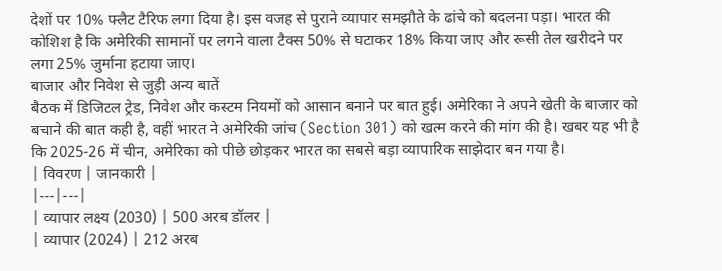देशों पर 10% फ्लैट टैरिफ लगा दिया है। इस वजह से पुराने व्यापार समझौते के ढांचे को बदलना पड़ा। भारत की कोशिश है कि अमेरिकी सामानों पर लगने वाला टैक्स 50% से घटाकर 18% किया जाए और रूसी तेल खरीदने पर लगा 25% जुर्माना हटाया जाए।
बाजार और निवेश से जुड़ी अन्य बातें
बैठक में डिजिटल ट्रेड, निवेश और कस्टम नियमों को आसान बनाने पर बात हुई। अमेरिका ने अपने खेती के बाजार को बचाने की बात कही है, वहीं भारत ने अमेरिकी जांच (Section 301) को खत्म करने की मांग की है। खबर यह भी है कि 2025-26 में चीन, अमेरिका को पीछे छोड़कर भारत का सबसे बड़ा व्यापारिक साझेदार बन गया है।
| विवरण | जानकारी |
|---|---|
| व्यापार लक्ष्य (2030) | 500 अरब डॉलर |
| व्यापार (2024) | 212 अरब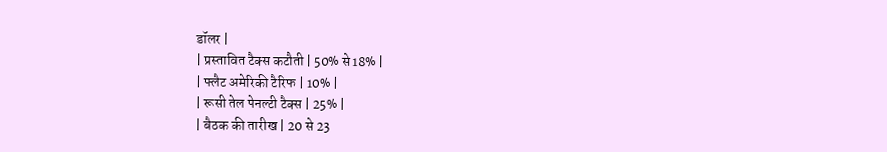डॉलर |
| प्रस्तावित टैक्स कटौती | 50% से 18% |
| फ्लैट अमेरिकी टैरिफ | 10% |
| रूसी तेल पेनल्टी टैक्स | 25% |
| बैठक की तारीख | 20 से 23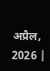अप्रैल, 2026 |